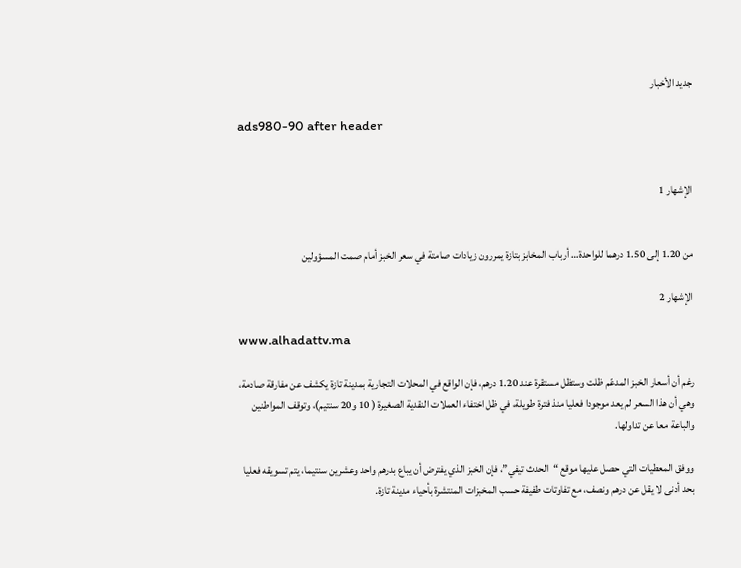جديد الأخبار

ads980-90 after header


الإشهار 1


من 1.20 إلى 1.50 درهما للواحدة… أرباب المخابز بتازة يمررون زيادات صامتة في سعر الخبز أمام صمت المسؤولين

الإشهار 2

www.alhadattv.ma

رغم أن أسعار الخبز المدعّم ظلت وستظل مستقرة عند 1.20 درهم، فإن الواقع في المحلات التجارية بمدينة تازة يكشف عن مفارقة صادمة، وهي أن هذا السعر لم يعد موجودا فعليا منذ فترة طويلة، في ظل اختفاء العملات النقدية الصغيرة ( 10 و20 سنتيم)، وتوقف المواطنين والباعة معا عن تداولها.

ووفق المعطيات التي حصل عليها موقع “الحدث تيفي”، فإن الخبز الذي يفترض أن يباع بدرهم واحد وعشرين سنتيما، يتم تسويقه فعليا بحد أدنى لا يقل عن درهم ونصف، مع تفاوتات طفيفة حسب المخبزات المنتشرة بأحياء مدينة تازة.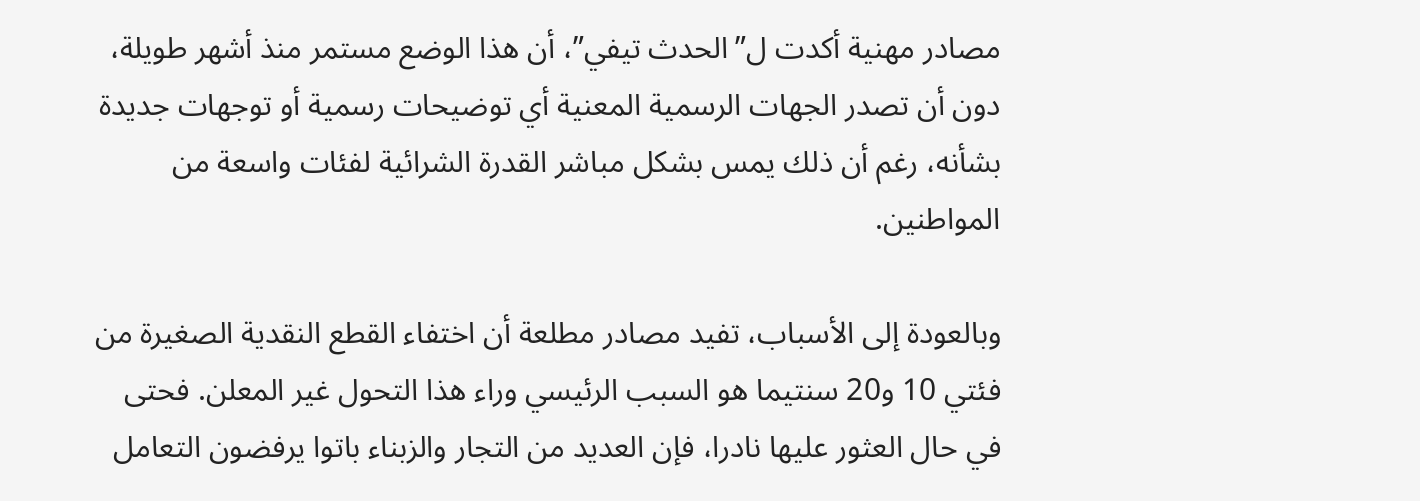مصادر مهنية أكدت ل”الحدث تيفي”، أن هذا الوضع مستمر منذ أشهر طويلة، دون أن تصدر الجهات الرسمية المعنية أي توضيحات رسمية أو توجهات جديدة بشأنه، رغم أن ذلك يمس بشكل مباشر القدرة الشرائية لفئات واسعة من المواطنين.

وبالعودة إلى الأسباب، تفيد مصادر مطلعة أن اختفاء القطع النقدية الصغيرة من فئتي 10 و20 سنتيما هو السبب الرئيسي وراء هذا التحول غير المعلن. فحتى في حال العثور عليها نادرا، فإن العديد من التجار والزبناء باتوا يرفضون التعامل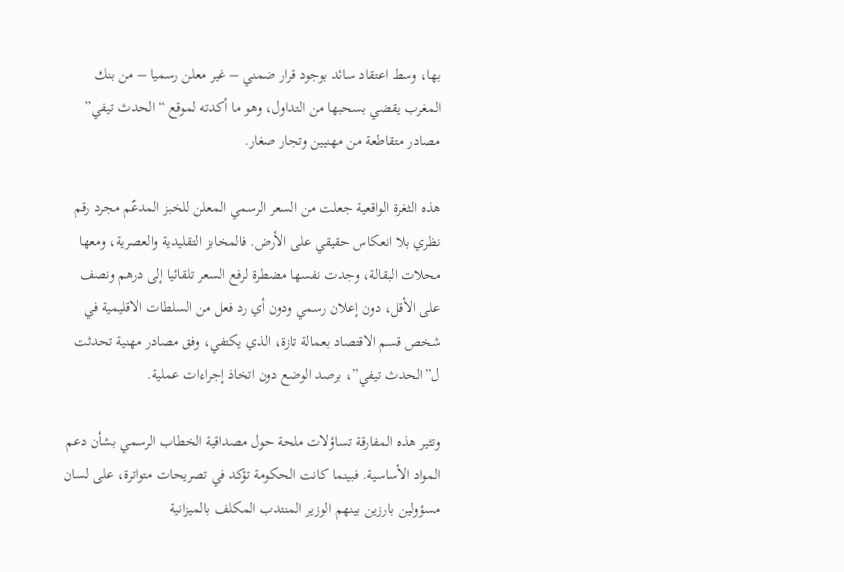بها، وسط اعتقاد سائد بوجود قرار ضمني – غير معلن رسميا – من بنك المغرب يقضي بسحبها من التداول، وهو ما أكدته لموقع “الحدث تيفي” مصادر متقاطعة من مهنيين وتجار صغار.

هذه الثغرة الواقعية جعلت من السعر الرسمي المعلن للخبز المدعّم مجرد رقم نظري بلا انعكاس حقيقي على الأرض. فالمخابز التقليدية والعصرية، ومعها محلات البقالة، وجدت نفسها مضطرة لرفع السعر تلقائيا إلى درهم ونصف على الأقل، دون إعلان رسمي ودون أي رد فعل من السلطات الاقليمية في شخص قسم الاقتصاد بعمالة تازة، الذي يكتفي، وفق مصادر مهنية تحدثت ل”الحدث تيفي”، برصد الوضع دون اتخاذ إجراءات عملية.

وتثير هذه المفارقة تساؤلات ملحة حول مصداقية الخطاب الرسمي بشأن دعم المواد الأساسية. فبينما كانت الحكومة تؤكد في تصريحات متواترة، على لسان مسؤولين بارزين بينهم الوزير المنتدب المكلف بالميزانية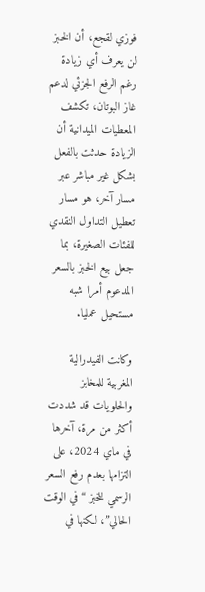فوزي لقجع، أن الخبز لن يعرف أي زيادة رغم الرفع الجزئي لدعم غاز البوتان، تكشف المعطيات الميدانية أن الزيادة حدثت بالفعل بشكل غير مباشر عبر مسار آخر، هو مسار تعطيل التداول النقدي للفئات الصغيرة، بما جعل بيع الخبز بالسعر المدعوم أمرا شبه مستحيل عمليا.

وكانت الفيدرالية المغربية للمخابز والحلويات قد شددت أكثر من مرة، آخرها في ماي 2024، على التزامها بعدم رفع السعر الرسمي للخبز “في الوقت الحالي”، لكنها في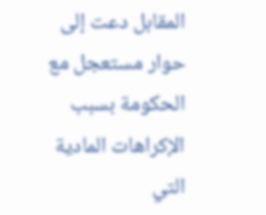المقابل دعت إلى حوار مستعجل مع الحكومة بسبب الإكراهات المادية التي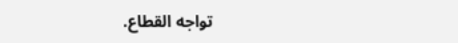تواجه القطاع.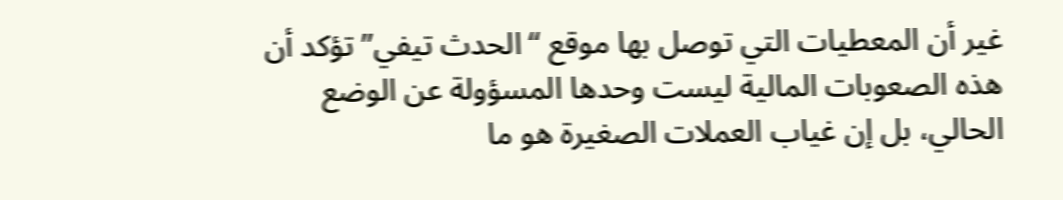غير أن المعطيات التي توصل بها موقع “الحدث تيفي” تؤكد أن هذه الصعوبات المالية ليست وحدها المسؤولة عن الوضع الحالي، بل إن غياب العملات الصغيرة هو ما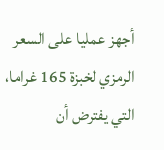أجهز عمليا على السعر الرمزي لخبزة 165 غراما، التي يفترض أن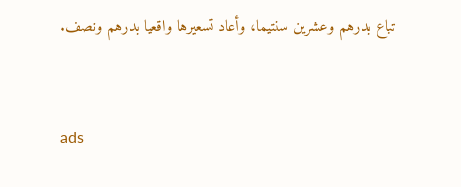تباع بدرهم وعشرين سنتيما، وأعاد تسعيرها واقعيا بدرهم ونصف.


ads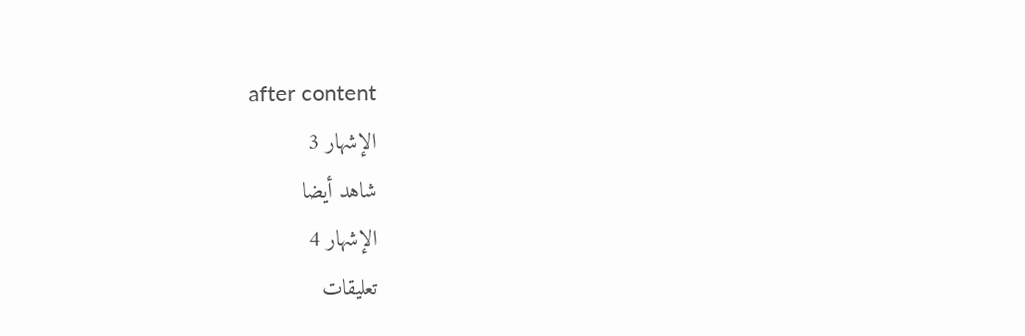after content
الإشهار 3
شاهد أيضا
الإشهار 4
تعليقات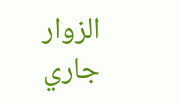الزوار
جاري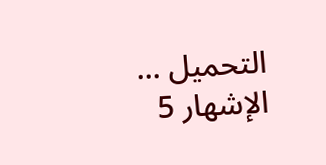التحميل ...
الإشهار 5